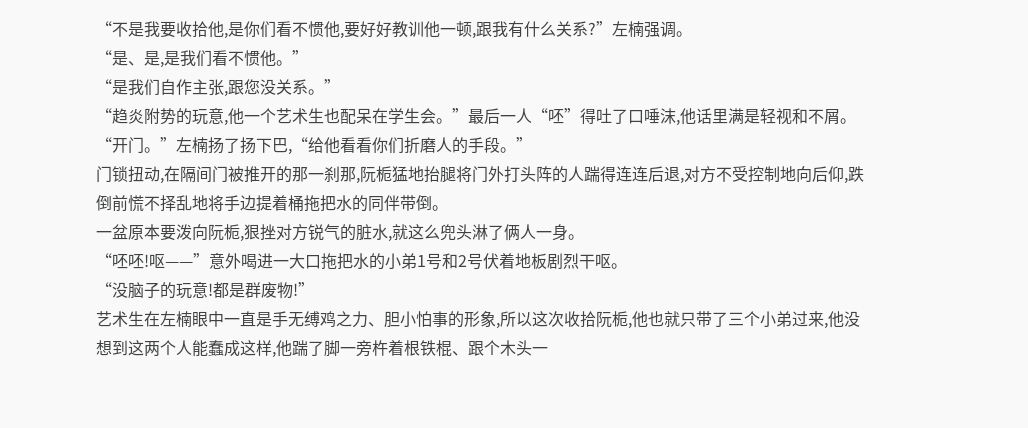“不是我要收拾他,是你们看不惯他,要好好教训他一顿,跟我有什么关系?”左楠强调。
“是、是,是我们看不惯他。”
“是我们自作主张,跟您没关系。”
“趋炎附势的玩意,他一个艺术生也配呆在学生会。”最后一人“呸”得吐了口唾沫,他话里满是轻视和不屑。
“开门。”左楠扬了扬下巴,“给他看看你们折磨人的手段。”
门锁扭动,在隔间门被推开的那一刹那,阮栀猛地抬腿将门外打头阵的人踹得连连后退,对方不受控制地向后仰,跌倒前慌不择乱地将手边提着桶拖把水的同伴带倒。
一盆原本要泼向阮栀,狠挫对方锐气的脏水,就这么兜头淋了俩人一身。
“呸呸!呕——”意外喝进一大口拖把水的小弟1号和2号伏着地板剧烈干呕。
“没脑子的玩意!都是群废物!”
艺术生在左楠眼中一直是手无缚鸡之力、胆小怕事的形象,所以这次收拾阮栀,他也就只带了三个小弟过来,他没想到这两个人能蠢成这样,他踹了脚一旁杵着根铁棍、跟个木头一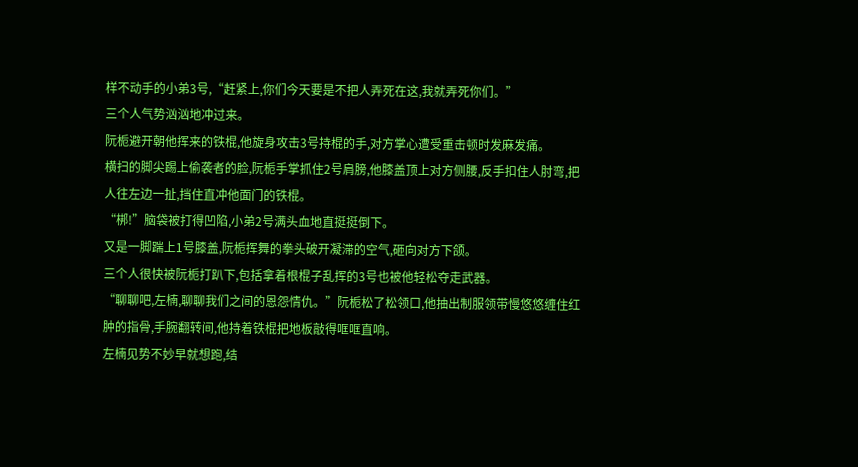样不动手的小弟3号,“赶紧上,你们今天要是不把人弄死在这,我就弄死你们。”
三个人气势汹汹地冲过来。
阮栀避开朝他挥来的铁棍,他旋身攻击3号持棍的手,对方掌心遭受重击顿时发麻发痛。
横扫的脚尖踢上偷袭者的脸,阮栀手掌抓住2号肩膀,他膝盖顶上对方侧腰,反手扣住人肘弯,把人往左边一扯,挡住直冲他面门的铁棍。
“梆!”脑袋被打得凹陷,小弟2号满头血地直挺挺倒下。
又是一脚踹上1号膝盖,阮栀挥舞的拳头破开凝滞的空气,砸向对方下颌。
三个人很快被阮栀打趴下,包括拿着根棍子乱挥的3号也被他轻松夺走武器。
“聊聊吧,左楠,聊聊我们之间的恩怨情仇。”阮栀松了松领口,他抽出制服领带慢悠悠缠住红肿的指骨,手腕翻转间,他持着铁棍把地板敲得哐哐直响。
左楠见势不妙早就想跑,结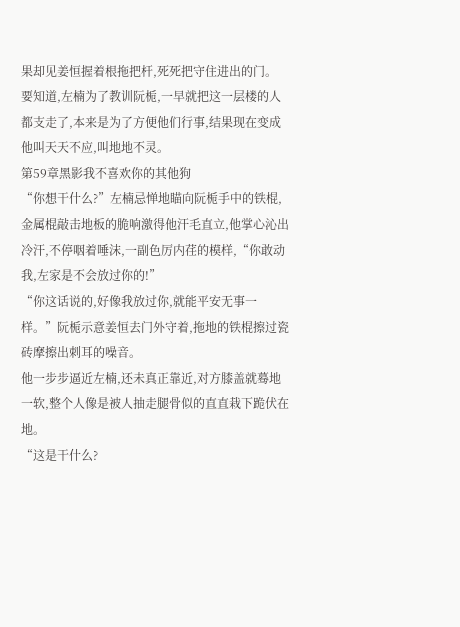果却见姜恒握着根拖把杆,死死把守住进出的门。
要知道,左楠为了教训阮栀,一早就把这一层楼的人都支走了,本来是为了方便他们行事,结果现在变成他叫天天不应,叫地地不灵。
第59章黑影我不喜欢你的其他狗
“你想干什么?”左楠忌惮地瞄向阮栀手中的铁棍,金属棍敲击地板的脆响激得他汗毛直立,他掌心沁出冷汗,不停咽着唾沫,一副色厉内荏的模样,“你敢动我,左家是不会放过你的!”
“你这话说的,好像我放过你,就能平安无事一样。”阮栀示意姜恒去门外守着,拖地的铁棍擦过瓷砖摩擦出刺耳的噪音。
他一步步逼近左楠,还未真正靠近,对方膝盖就蓦地一软,整个人像是被人抽走腿骨似的直直栽下跪伏在地。
“这是干什么?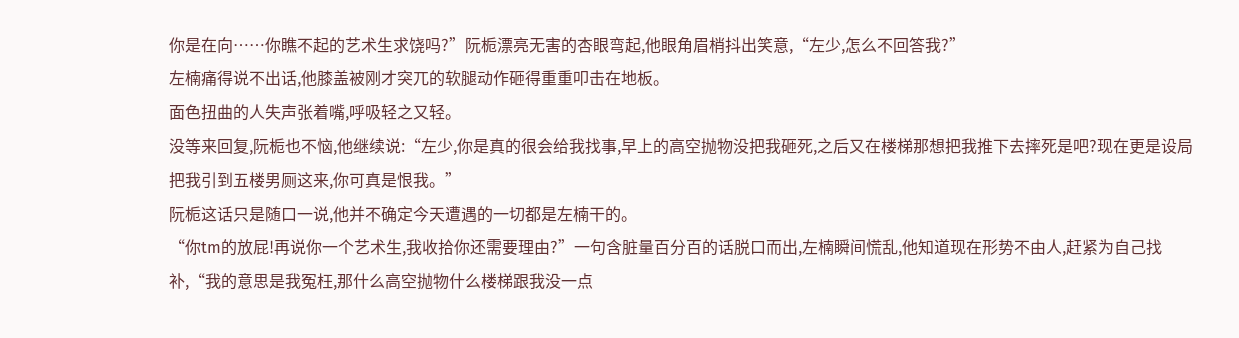你是在向……你瞧不起的艺术生求饶吗?”阮栀漂亮无害的杏眼弯起,他眼角眉梢抖出笑意,“左少,怎么不回答我?”
左楠痛得说不出话,他膝盖被刚才突兀的软腿动作砸得重重叩击在地板。
面色扭曲的人失声张着嘴,呼吸轻之又轻。
没等来回复,阮栀也不恼,他继续说:“左少,你是真的很会给我找事,早上的高空抛物没把我砸死,之后又在楼梯那想把我推下去摔死是吧?现在更是设局把我引到五楼男厕这来,你可真是恨我。”
阮栀这话只是随口一说,他并不确定今天遭遇的一切都是左楠干的。
“你tm的放屁!再说你一个艺术生,我收拾你还需要理由?”一句含脏量百分百的话脱口而出,左楠瞬间慌乱,他知道现在形势不由人,赶紧为自己找补,“我的意思是我冤枉,那什么高空抛物什么楼梯跟我没一点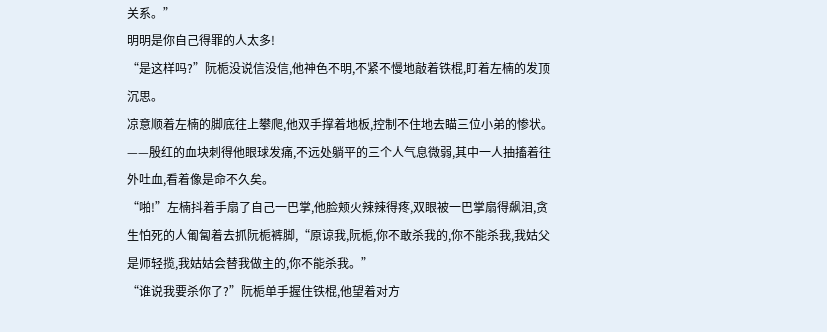关系。”
明明是你自己得罪的人太多!
“是这样吗?”阮栀没说信没信,他神色不明,不紧不慢地敲着铁棍,盯着左楠的发顶沉思。
凉意顺着左楠的脚底往上攀爬,他双手撑着地板,控制不住地去瞄三位小弟的惨状。
——殷红的血块刺得他眼球发痛,不远处躺平的三个人气息微弱,其中一人抽搐着往外吐血,看着像是命不久矣。
“啪!”左楠抖着手扇了自己一巴掌,他脸颊火辣辣得疼,双眼被一巴掌扇得飙泪,贪生怕死的人匍匐着去抓阮栀裤脚,“原谅我,阮栀,你不敢杀我的,你不能杀我,我姑父是师轻揽,我姑姑会替我做主的,你不能杀我。”
“谁说我要杀你了?”阮栀单手握住铁棍,他望着对方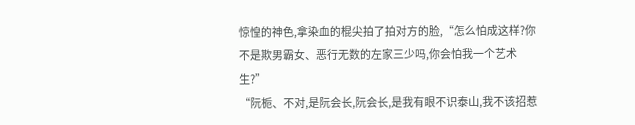惊惶的神色,拿染血的棍尖拍了拍对方的脸,“怎么怕成这样?你不是欺男霸女、恶行无数的左家三少吗,你会怕我一个艺术生?”
“阮栀、不对,是阮会长,阮会长,是我有眼不识泰山,我不该招惹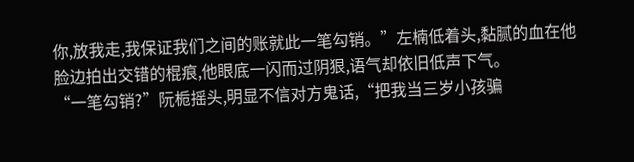你,放我走,我保证我们之间的账就此一笔勾销。”左楠低着头,黏腻的血在他脸边拍出交错的棍痕,他眼底一闪而过阴狠,语气却依旧低声下气。
“一笔勾销?”阮栀摇头,明显不信对方鬼话,“把我当三岁小孩骗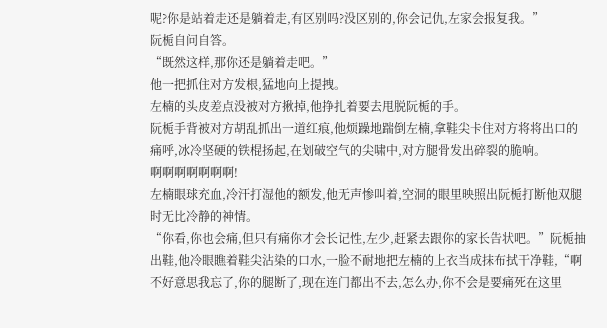呢?你是站着走还是躺着走,有区别吗?没区别的,你会记仇,左家会报复我。”
阮栀自问自答。
“既然这样,那你还是躺着走吧。”
他一把抓住对方发根,猛地向上提拽。
左楠的头皮差点没被对方揪掉,他挣扎着要去甩脱阮栀的手。
阮栀手背被对方胡乱抓出一道红痕,他烦躁地踹倒左楠,拿鞋尖卡住对方将将出口的痛呼,冰冷坚硬的铁棍扬起,在划破空气的尖啸中,对方腿骨发出碎裂的脆响。
啊啊啊啊啊啊啊!
左楠眼球充血,冷汗打湿他的额发,他无声惨叫着,空洞的眼里映照出阮栀打断他双腿时无比冷静的神情。
“你看,你也会痛,但只有痛你才会长记性,左少,赶紧去跟你的家长告状吧。”阮栀抽出鞋,他冷眼瞧着鞋尖沾染的口水,一脸不耐地把左楠的上衣当成抹布拭干净鞋,“啊不好意思我忘了,你的腿断了,现在连门都出不去,怎么办,你不会是要痛死在这里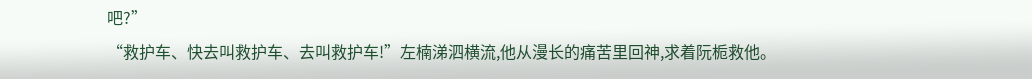吧?”
“救护车、快去叫救护车、去叫救护车!”左楠涕泗横流,他从漫长的痛苦里回神,求着阮栀救他。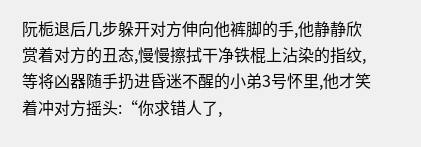阮栀退后几步躲开对方伸向他裤脚的手,他静静欣赏着对方的丑态,慢慢擦拭干净铁棍上沾染的指纹,等将凶器随手扔进昏迷不醒的小弟3号怀里,他才笑着冲对方摇头:“你求错人了,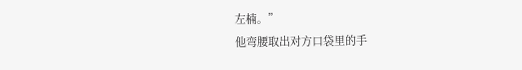左楠。”
他弯腰取出对方口袋里的手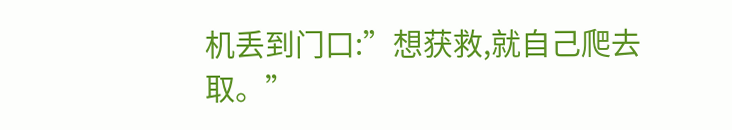机丢到门口:”想获救,就自己爬去取。”